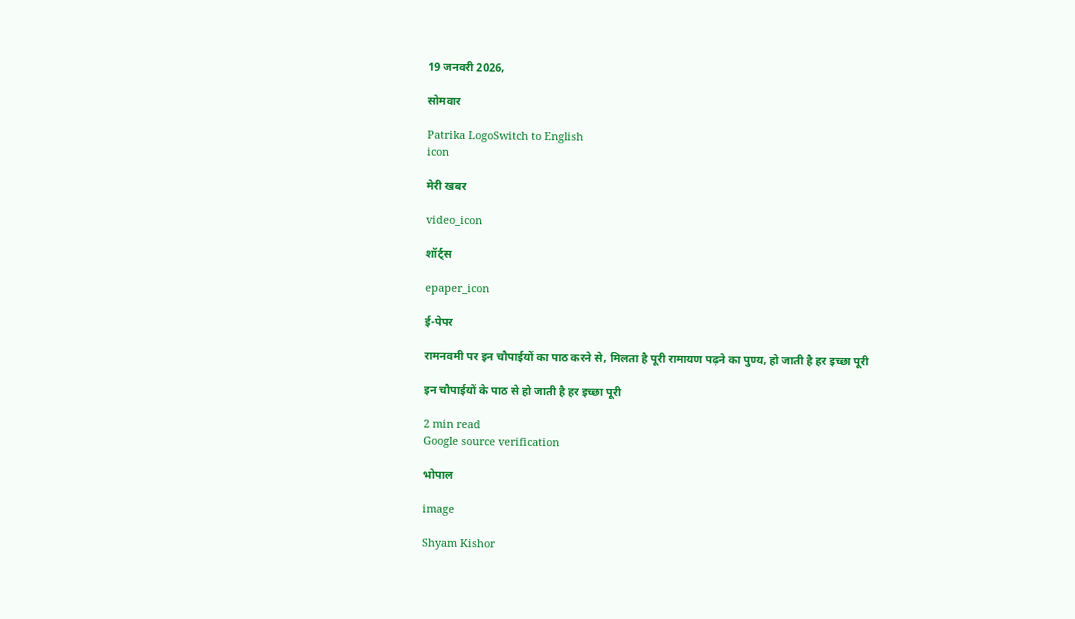19 जनवरी 2026,

सोमवार

Patrika LogoSwitch to English
icon

मेरी खबर

video_icon

शॉर्ट्स

epaper_icon

ई-पेपर

रामनवमी पर इन चौपाईयों का पाठ करने से, मिलता है पूरी रामायण पढ़ने का पुण्य, हो जाती है हर इच्छा पूरी

इन चौपाईयों के पाठ से हो जाती है हर इच्छा पूरी

2 min read
Google source verification

भोपाल

image

Shyam Kishor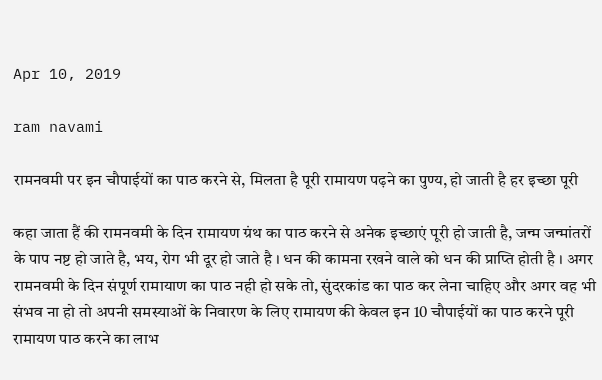Apr 10, 2019

ram navami

रामनवमी पर इन चौपाईयों का पाठ करने से, मिलता है पूरी रामायण पढ़ने का पुण्य, हो जाती है हर इच्छा पूरी

कहा जाता हैं की रामनवमी के दिन रामायण ग्रंथ का पाठ करने से अनेक इच्छाएं पूरी हो जाती है, जन्म जन्मांतरों के पाप नष्ट हो जाते है, भय, रोग भी दूर हो जाते है । धन की कामना रखने वाले को धन की प्राप्ति होती है । अगर रामनवमी के दिन संपूर्ण रामायाण का पाठ नही हो सके तो, सुंदरकांड का पाठ कर लेना चाहिए और अगर वह भी संभव ना हो तो अपनी समस्याओं के निवारण के लिए रामायण की केवल इन 10 चौपाईयों का पाठ करने पूरी रामायण पाठ करने का लाभ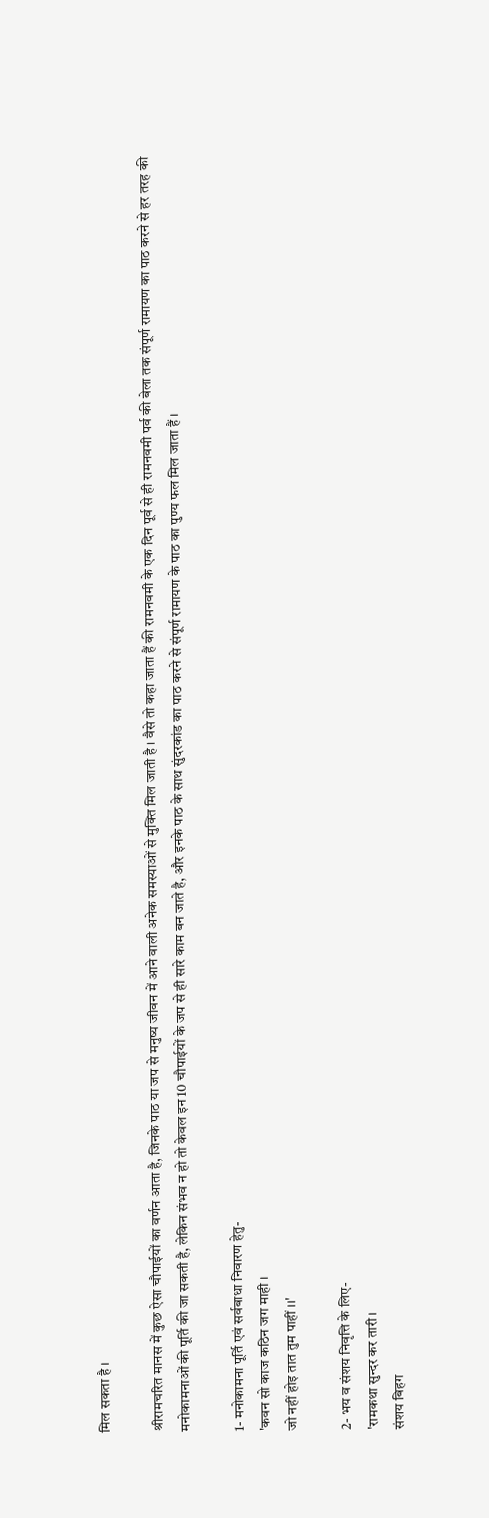मिल सकता है ।

श्रीरामचरित मानस में कुछ ऐसा चौपाईयों का वर्णन आता है, जिनके पाठ या जप से मनुष्य जीवन में आने वाली अनेक समस्याओं से मुक्ति मिल जाती है । वैसे तो कहा जाता हैं की रामनवमी के एक दिन पूर्व से ही रामनवमी पर्व की बेला तक संपूर्ण रामायण का पाठ करने से हर तरह की मनोकामनाओं की पूर्ति की जा सकती है, लेकिन संभव न हो तो केवल इन 10 चौपाईयों के जप से ही सारे काम बन जाते है, और इनके पाठ के साथ सुंदरकांड का पाठ करने से संपूर्ण रामायण के पाठ का पुण्य फल मिल जाता हैं ।

1- मनोकामना पूर्ति एवं सर्वबाधा निवारण हेतु-
'कवन सो काज कठिन जग माही ।
जो नहीं होइ तात तुम पाहीं ।।'

2- भय व संशय निवृ‍‍त्ति के लिए-
'रामकथा सुन्दर कर तारी ।
संशय बिहग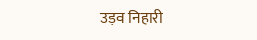उड़व निहारी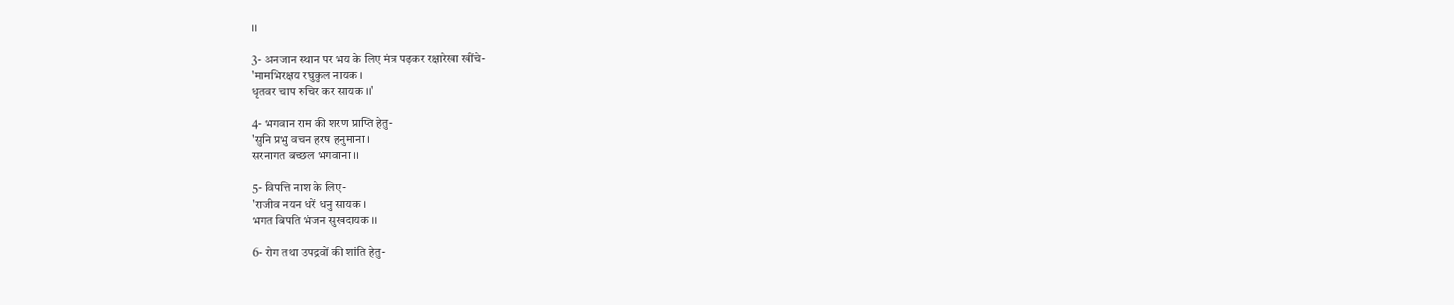।।

3- अनजान स्थान पर भय के लिए मंत्र पढ़कर रक्षारेखा खींचे-
'मामभिरक्षय रघुकुल नायक ।
धृतवर चाप रुचिर कर सायक ।।'

4- भगवान राम की शरण प्राप्ति हेतु-
'सुनि प्रभु वचन हरष हनुमाना ।
सरनागत बच्छल भगवाना ।।

5- विपत्ति नाश के लिए-
'राजीव नयन धरें धनु सायक ।
भगत बिपति भंजन सुखदायक ।।

6- रोग तथा उपद्रवों की शांति हेतु-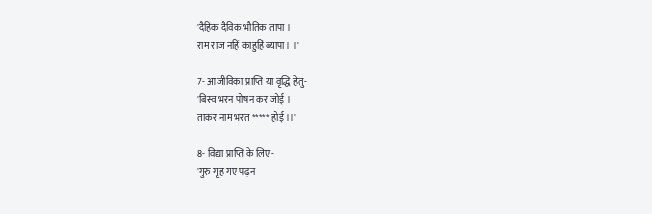'दैहिक दैविक भौतिक तापा ।
राम राज नहिं काहुहिं ब्यापा। ।'

7- आजीविका प्राप्ति या वृद्धि हेतु-
'बिस्व भरन पोषन कर जोई ।
ताकर नाम भरत ***** होई ।।'

8- विद्या प्राप्ति के लिए-
'गुरु गृह गए पढ़न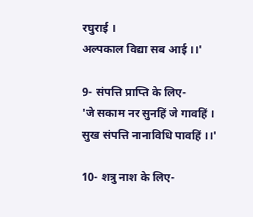रघुराई ।
अल्पकाल विद्या सब आई ।।'

9- संपत्ति प्राप्ति के लिए-
'जे सकाम नर सुनहिं जे गावहिं ।
सुख संपत्ति नानाविधि पावहिं ।।'

10- शत्रु नाश के लिए-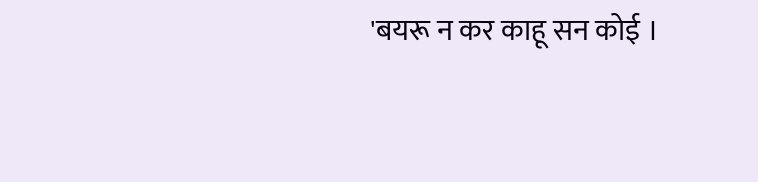'बयरू न कर काहू सन कोई ।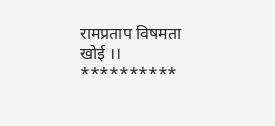रामप्रताप विषमता खोई ।।
**********